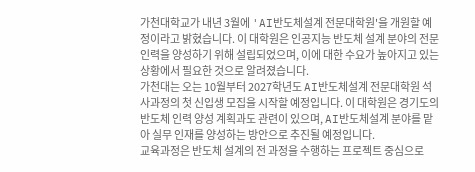가천대학교가 내년 3월에 'AI반도체설계 전문대학원'을 개원할 예정이라고 밝혔습니다. 이 대학원은 인공지능 반도체 설계 분야의 전문 인력을 양성하기 위해 설립되었으며, 이에 대한 수요가 높아지고 있는 상황에서 필요한 것으로 알려졌습니다.
가천대는 오는 10월부터 2027학년도 AI반도체설계 전문대학원 석사과정의 첫 신입생 모집을 시작할 예정입니다. 이 대학원은 경기도의 반도체 인력 양성 계획과도 관련이 있으며, AI반도체설계 분야를 맡아 실무 인재를 양성하는 방안으로 추진될 예정입니다.
교육과정은 반도체 설계의 전 과정을 수행하는 프로젝트 중심으로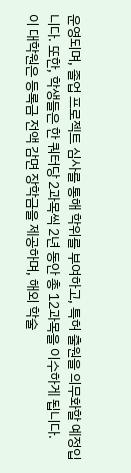운영되며, 졸업 프로젝트 심사를 통해 학위를 부여하고, 특허 출원을 의무화할 예정입니다. 또한, 학생들은 한 쿼터당 2과목씩 2년 동안 총 12과목을 이수하게 됩니다.
이 대학원은 등록금 전액 감면 장학금을 제공하며, 해외 학술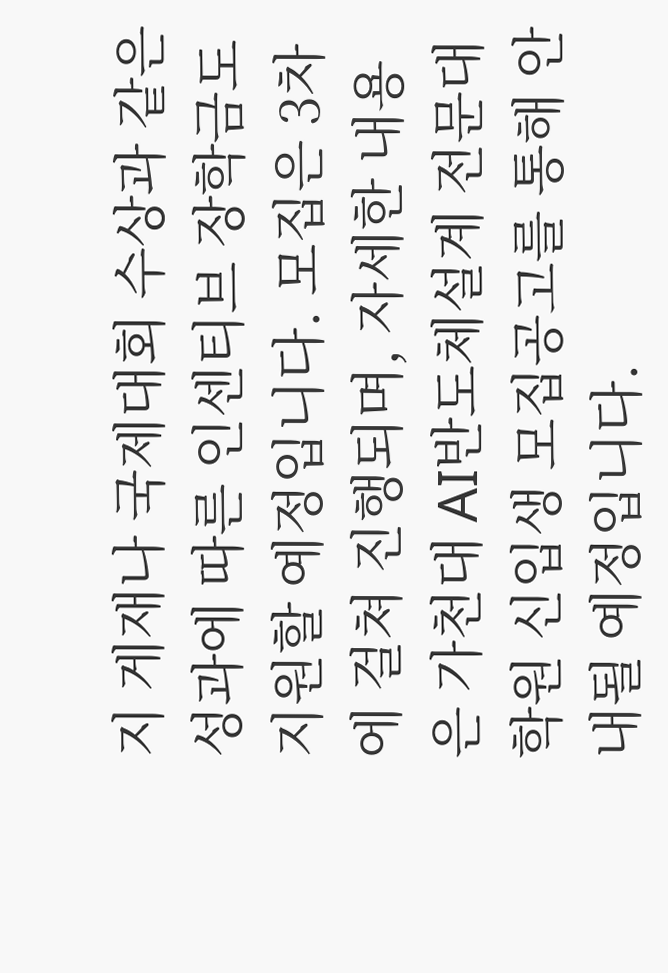지 게재나 국제대회 수상과 같은 성과에 따른 인센티브 장학금도 지원할 예정입니다. 모집은 3차에 걸쳐 진행되며, 자세한 내용은 가천대 AI반도체설계 전문대학원 신입생 모집공고를 통해 안내될 예정입니다.